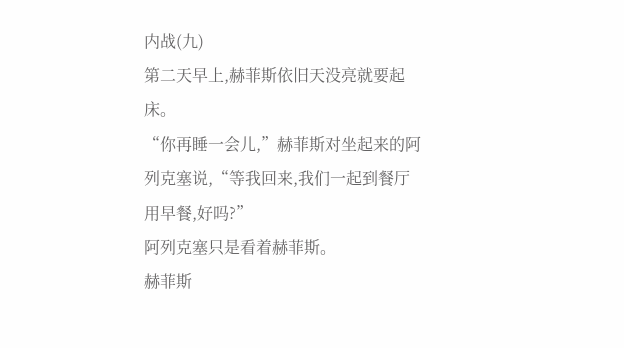内战(九)
第二天早上,赫菲斯依旧天没亮就要起床。
“你再睡一会儿,”赫菲斯对坐起来的阿列克塞说,“等我回来,我们一起到餐厅用早餐,好吗?”
阿列克塞只是看着赫菲斯。
赫菲斯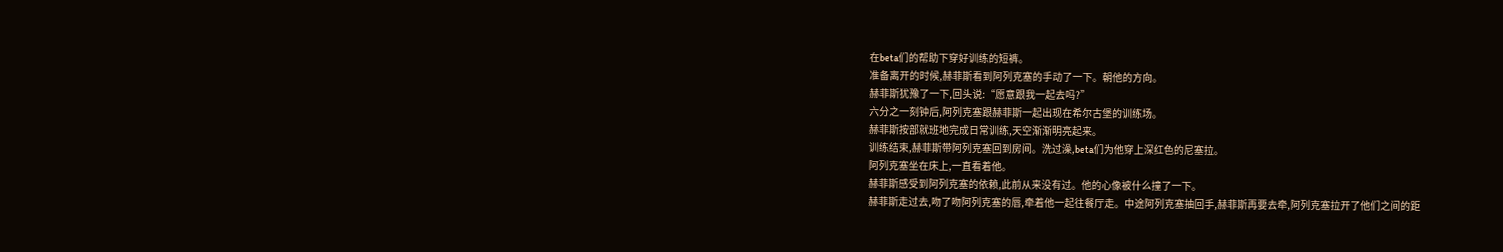在beta们的帮助下穿好训练的短裤。
准备离开的时候,赫菲斯看到阿列克塞的手动了一下。朝他的方向。
赫菲斯犹豫了一下,回头说:“愿意跟我一起去吗?”
六分之一刻钟后,阿列克塞跟赫菲斯一起出现在希尔古堡的训练场。
赫菲斯按部就班地完成日常训练,天空渐渐明亮起来。
训练结束,赫菲斯带阿列克塞回到房间。洗过澡,beta们为他穿上深红色的尼塞拉。
阿列克塞坐在床上,一直看着他。
赫菲斯感受到阿列克塞的依赖,此前从来没有过。他的心像被什么撞了一下。
赫菲斯走过去,吻了吻阿列克塞的唇,牵着他一起往餐厅走。中途阿列克塞抽回手,赫菲斯再要去牵,阿列克塞拉开了他们之间的距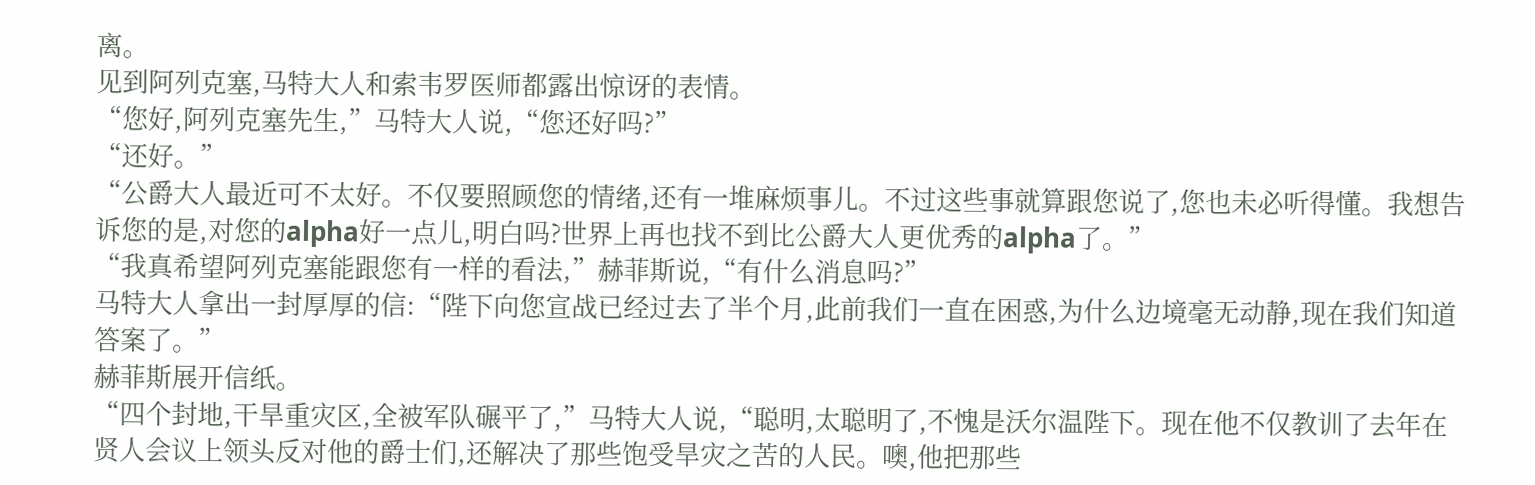离。
见到阿列克塞,马特大人和索韦罗医师都露出惊讶的表情。
“您好,阿列克塞先生,”马特大人说,“您还好吗?”
“还好。”
“公爵大人最近可不太好。不仅要照顾您的情绪,还有一堆麻烦事儿。不过这些事就算跟您说了,您也未必听得懂。我想告诉您的是,对您的alpha好一点儿,明白吗?世界上再也找不到比公爵大人更优秀的alpha了。”
“我真希望阿列克塞能跟您有一样的看法,”赫菲斯说,“有什么消息吗?”
马特大人拿出一封厚厚的信:“陛下向您宣战已经过去了半个月,此前我们一直在困惑,为什么边境毫无动静,现在我们知道答案了。”
赫菲斯展开信纸。
“四个封地,干旱重灾区,全被军队碾平了,”马特大人说,“聪明,太聪明了,不愧是沃尔温陛下。现在他不仅教训了去年在贤人会议上领头反对他的爵士们,还解决了那些饱受旱灾之苦的人民。噢,他把那些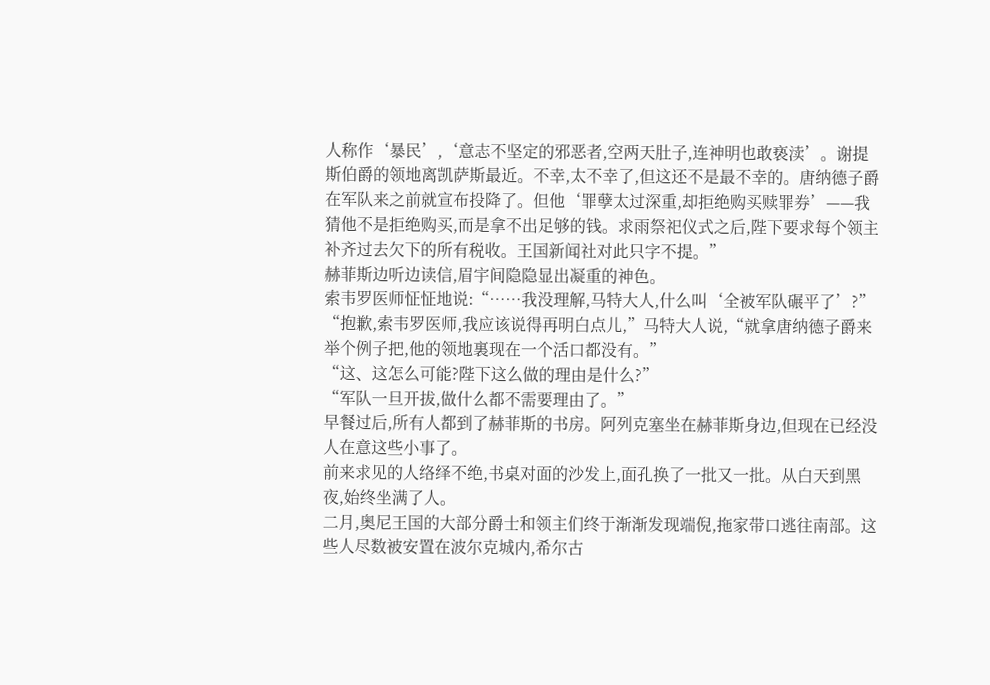人称作‘暴民’,‘意志不坚定的邪恶者,空两天肚子,连神明也敢亵渎’。谢提斯伯爵的领地离凯萨斯最近。不幸,太不幸了,但这还不是最不幸的。唐纳德子爵在军队来之前就宣布投降了。但他‘罪孽太过深重,却拒绝购买赎罪券’——我猜他不是拒绝购买,而是拿不出足够的钱。求雨祭祀仪式之后,陛下要求每个领主补齐过去欠下的所有税收。王国新闻社对此只字不提。”
赫菲斯边听边读信,眉宇间隐隐显出凝重的神色。
索韦罗医师怔怔地说:“……我没理解,马特大人,什么叫‘全被军队碾平了’?”
“抱歉,索韦罗医师,我应该说得再明白点儿,”马特大人说,“就拿唐纳德子爵来举个例子把,他的领地裏现在一个活口都没有。”
“这、这怎么可能?陛下这么做的理由是什么?”
“军队一旦开拔,做什么都不需要理由了。”
早餐过后,所有人都到了赫菲斯的书房。阿列克塞坐在赫菲斯身边,但现在已经没人在意这些小事了。
前来求见的人络绎不绝,书桌对面的沙发上,面孔换了一批又一批。从白天到黑夜,始终坐满了人。
二月,奥尼王国的大部分爵士和领主们终于渐渐发现端倪,拖家带口逃往南部。这些人尽数被安置在波尔克城内,希尔古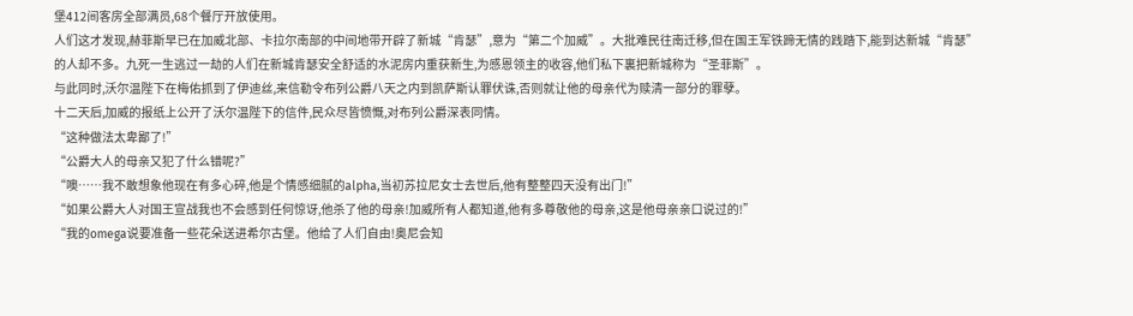堡412间客房全部满员,68个餐厅开放使用。
人们这才发现,赫菲斯早已在加威北部、卡拉尔南部的中间地带开辟了新城“肯瑟”,意为“第二个加威”。大批难民往南迁移,但在国王军铁蹄无情的践踏下,能到达新城“肯瑟”的人却不多。九死一生逃过一劫的人们在新城肯瑟安全舒适的水泥房内重获新生,为感恩领主的收容,他们私下裏把新城称为“圣菲斯”。
与此同时,沃尔温陛下在梅佑抓到了伊迪丝,来信勒令布列公爵八天之内到凯萨斯认罪伏诛,否则就让他的母亲代为赎清一部分的罪孽。
十二天后,加威的报纸上公开了沃尔温陛下的信件,民众尽皆愤慨,对布列公爵深表同情。
“这种做法太卑鄙了!”
“公爵大人的母亲又犯了什么错呢?”
“噢……我不敢想象他现在有多心碎,他是个情感细腻的alpha,当初苏拉尼女士去世后,他有整整四天没有出门!”
“如果公爵大人对国王宣战我也不会感到任何惊讶,他杀了他的母亲!加威所有人都知道,他有多尊敬他的母亲,这是他母亲亲口说过的!”
“我的omega说要准备一些花朵送进希尔古堡。他给了人们自由!奥尼会知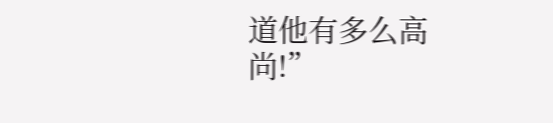道他有多么高尚!”